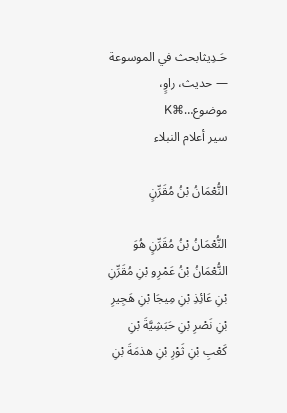حَـدِيثابحث في الموسوعة — حديث، راوٍ، موضوع…⌘K
سير أعلام النبلاء

النُّعْمَانُ بْنُ مُقَرِّنٍ

النُّعْمَانُ بْنُ مُقَرِّنٍ هُوَ النُّعْمَانُ بْنُ عَمْرِو بْنِ مُقَرِّنِ بْنِ عَائِذِ بْنِ مِيجَا بْنِ هَجِيرِ بْنِ نَصْرِ بْنِ حَبَشِيَّةَ بْنِ كَعْبِ بْنِ ثَوْرِ بْنِ هذمَةَ بْنِ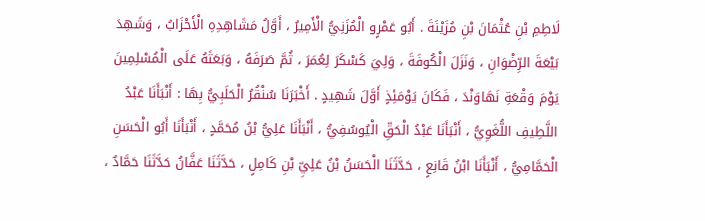لَاطِمِ بْنِ عُثْمَانَ بْنِ مُزَيْنَةَ . أَبُو عَمْرٍو الْمُزَنِيُّ الْأَمِيرُ ، أَوَّلُ مَشَاهِدِهِ الْأَحْزَابُ ، وَشَهِدَ بَيْعَةَ الرِّضْوَانِ ، وَنَزَلَ الْكُوفَةَ ، وَلِيَ كَسْكَرَ لِعُمَرَ ، ثُمَّ صَرَفَهُ ، وَبَعَثَهُ عَلَى الْمُسْلِمِينَ يَوْمَ وَقْعَةِ نَهَاوَنْدَ ، فَكَانَ يَوْمَئِذٍ أَوَّلَ شَهِيدٍ . أَخْبَرَنَا سُنْقُرُ الْحَلَبِيُّ بِهَا : أَنْبَأَنَا عَبْدُ اللَّطِيفِ اللُّغَوِيُّ ، أَنْبَأَنَا عَبْدُ الْحَقِّ الْيُوسُفِيُّ ، أَنْبَأَنَا عَلِيُّ بْنُ مُحَمَّدٍ ، أَنْبَأَنَا أَبُو الْحَسَنِ الْحَمَّامِيُّ ، أَنْبَأَنَا ابْنُ قَانِعٍ ، حَدَّثَنَا الْحَسَنُ بْنُ عَلِيِّ بْنِ كَامِلٍ ، حَدَّثَنَا عَفَّانُ حَدَّثَنَا حَمَّادٌ ،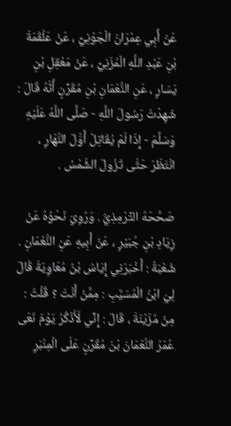عَنْ أَبِي عِمْرَانَ الْجَوْنِيِّ ، عَنْ عَلْقَمَةَ بْنِ عَبْدِ اللَّهِ الْمُزَنِيِّ ، عَنْ مَعْقِلِ بْنِ يَسَارٍ ، عَنِ النُّعْمَانِ بْنِ مُقَرِّنٍ أَنَّهُ قَالَ : شَهِدْتُ رَسُولَ اللَّهِ - صَلَّى اللَّهُ عَلَيْهِ وَسَلَّمَ - إِذَا لَمْ يُقَاتِلْ أَوَّلَ النَّهَارِ ، انْتَظَرَ حَتَّى تَزُولَ الشَّمْسُ .

صَحَّحَهُ التِّرْمِذِيُّ . وَرُوِيَ نَحْوُهُ عَنْ زِيَادِ بْنِ جُبَيْرٍ ، عَنْ أَبِيهِ عَنِ النُّعْمَانِ . شُعْبَةُ : أَخْبَرَنِي إِيَاسُ بْنُ مُعَاوِيَةَ قَالَ لِيَ ابْنُ الْمُسَيَّبِ : مِمَّنْ أَنْتَ ؟ قُلْتُ : مِنْ مُزَيْنَةَ ، قَالَ : إِنِّي لَأَذْكُرُ يَوْمَ نَعَى عُمَرُ النُّعْمَانَ بْنَ مُقَرِّنٍ عَلَى الْمِنْبَرِ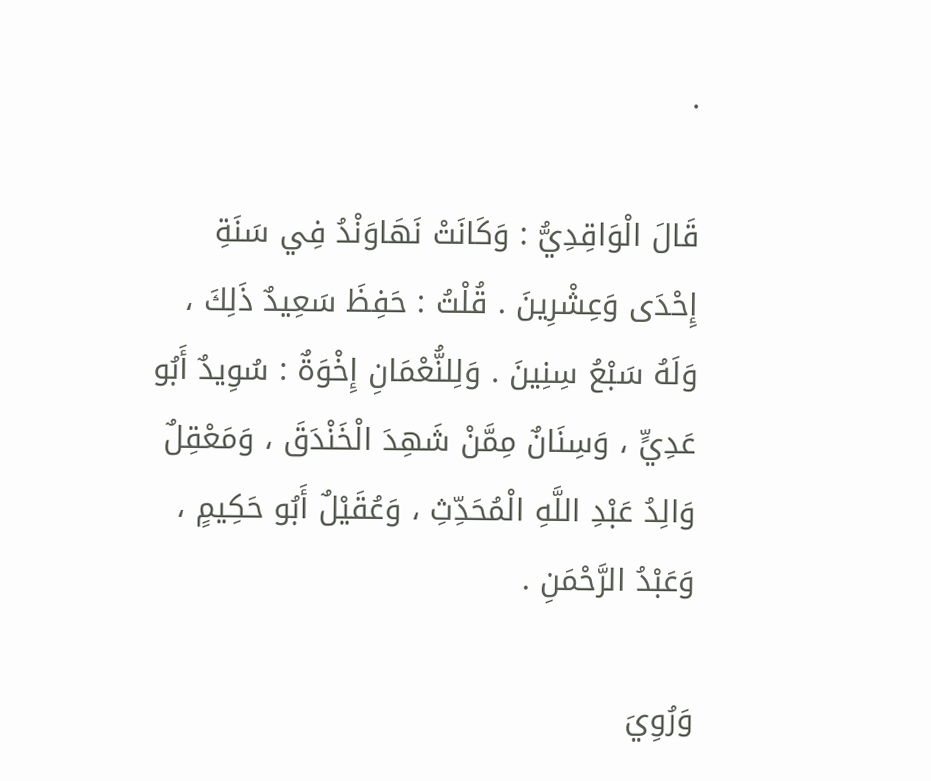.

قَالَ الْوَاقِدِيُّ : وَكَانَتْ نَهَاوَنْدُ فِي سَنَةِ إِحْدَى وَعِشْرِينَ . قُلْتُ : حَفِظَ سَعِيدٌ ذَلِكَ ، وَلَهُ سَبْعُ سِنِينَ . وَلِلنُّعْمَانِ إِخْوَةٌ : سُوِيدٌ أَبُو عَدِيٍّ ، وَسِنَانٌ مِمَّنْ شَهِدَ الْخَنْدَقَ ، وَمَعْقِلٌ وَالِدُ عَبْدِ اللَّهِ الْمُحَدِّثِ ، وَعُقَيْلٌ أَبُو حَكِيمٍ ، وَعَبْدُ الرَّحْمَنِ .

وَرُوِيَ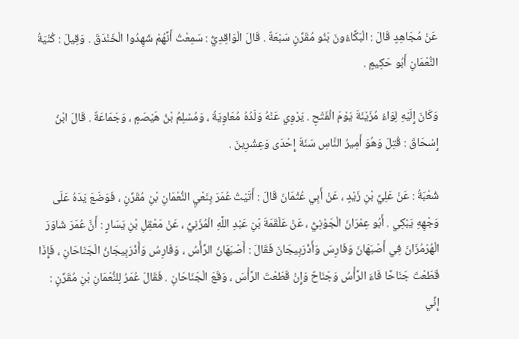عَنْ مُجَاهِدٍ قَالَ : الْبَكَّاءُونَ بَنُو مُقَرِّنٍ سَبْعَةٌ . قَالَ الْوَاقِدِيُّ : سَمِعْتُ أَنَّهُمْ شَهِدُوا الْخَنْدَقَ . وَقِيلَ : كُنْيَةُ النُّعْمَانِ أَبُو حَكِيمٍ .

وَكَانَ إِلَيْهِ لِوَاءُ مُزَيْنَةَ يَوْمَ الْفَتْحِ . يَرْوِي عَنْهُ وَلَدُهُ مُعَاوِيَةُ ، وَمُسْلِمُ بْنُ هَيْصَمٍ ، وَجَمَاعَةٌ . قَالَ ابْنُ إِسْحَاقَ : قُتِلَ وَهُوَ أَمِيرُ النَّاسِ سَنَةَ إِحْدَى وَعِشْرِينَ .

شُعْبَةُ : عَنْ عَلِيِّ بْنِ زَيْدٍ ، عَنْ أَبِي عُثْمَانَ قَالَ : أَتَيْتُ عُمَرَ بِنَعْيِ النُّعْمَانِ بْنِ مُقَرِّنٍ ، فَوَضَعَ يَدَهُ عَلَى وَجْهِهِ يَبْكِي . أَبُو عِمْرَانَ الْجَوْنِيُّ ، عَنْ عَلْقَمَةَ بْنِ عَبْدِ اللَّهِ الْمُزَنِيُّ ، عَنْ مَعْقِلِ بْنِ يَسَارٍ : أَنَّ عُمَرَ شَاوَرَ الْهُرْمُزَانَ فِي أَصْبَهَانَ وَفَارِسَ وَأَذْرَبِيجَانَ فَقَالَ : أَصْبَهَانُ الرَّأْسُ ، وَفَارِسُ وَأَذْرَبِيجَانُ الْجَنَاحَانِ ، فَإِذَا قَطَعْتَ جَنَاحًا فَاءَ الرَّأْسُ وَجَنَاحٌ وَإِنْ قَطَعْتَ الرَّأْسَ ، وَقَعَ الْجَنَاحَانِ . فَقَالَ عُمَرُ لِلنُّعْمَانِ بْنِ مُقَرِّنٍ : إِنِّي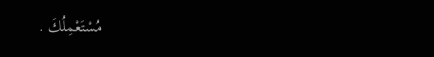مُسْتَعْمِلُكَ .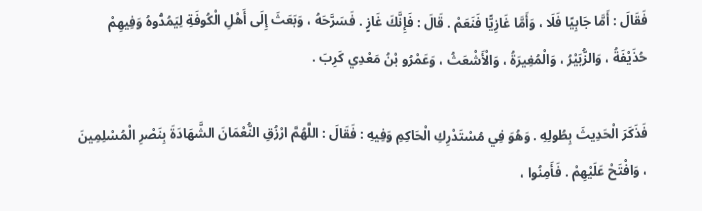فَقَالَ : أَمَّا جَابِيًا فَلَا ، وَأَمَّا غَازِيًّا فَنَعَمْ . قَالَ : فَإِنَّكَ غَازٍ . فَسَرَّحَهُ ، وَبَعَثَ إِلَى أَهْلِ الْكُوفَةِ لِيَمُدُّوهُ وَفِيهِمْ حُذَيْفَةُ ، وَالزُّبَيْرُ ، وَالْمُغِيرَةُ ، وَالْأَشْعَثُ ، وَعَمْرُو بْنُ مَعْدِي كَرِبَ .

فَذَكَرَ الْحَدِيثَ بِطُولِهِ . وَهُوَ فِي مُسْتَدْرِكِ الْحَاكِمِ وَفِيهِ : فَقَالَ : اللَّهُمَّ ارْزُقِ النُّعْمَانَ الشَّهَادَةَ بِنَصْرِ الْمُسْلِمِينَ ، وَافْتَحْ عَلَيْهِمْ . فَأَمِنُوا ،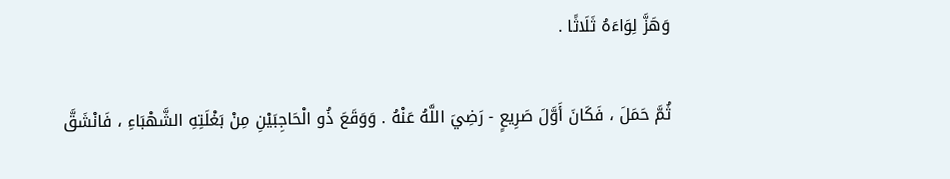وَهَزَّ لِوَاءَهُ ثَلَاثًا .

ثُمَّ حَمَلَ ، فَكَانَ أَوَّلَ صَرِيعٍ - رَضِيَ اللَّهُ عَنْهُ . وَوَقَعَ ذُو الْحَاجِبَيْنِ مِنْ بَغْلَتِهِ الشَّهْبَاءِ ، فَانْشَقَّ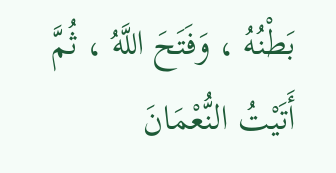بَطْنُهُ ، وَفَتَحَ اللَّهُ ، ثُمَّ أَتَيْتُ النُّعْمَانَ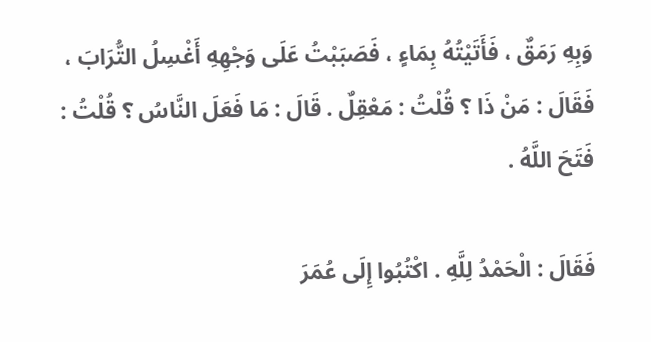وَبِهِ رَمَقٌ ، فَأَتَيْتُهُ بِمَاءٍ ، فَصَبَبْتُ عَلَى وَجْهِهِ أَغْسِلُ التُّرَابَ ، فَقَالَ : مَنْ ذَا ؟ قُلْتُ : مَعْقِلٌ . قَالَ : مَا فَعَلَ النَّاسُ ؟ قُلْتُ : فَتَحَ اللَّهُ .

فَقَالَ : الْحَمْدُ لِلَّهِ . اكْتُبُوا إِلَى عُمَرَ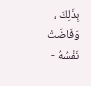بِذَلِكَ ، وَفَاضَتْ نَفْسُهُ -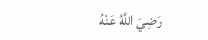رَضِيَ اللَّهُ عَنْهُ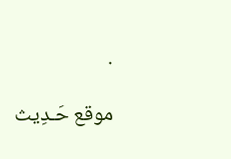.

موقع حَـدِيث